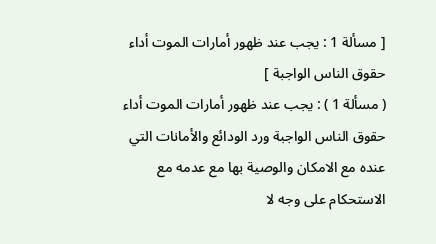[ مسألة 1 : يجب عند ظهور أمارات الموت أداء حقوق الناس الواجبة ]
( مسألة 1 ) : يجب عند ظهور أمارات الموت أداء حقوق الناس الواجبة ورد الودائع والأمانات التي عنده مع الامكان والوصية بها مع عدمه مع الاستحكام على وجه لا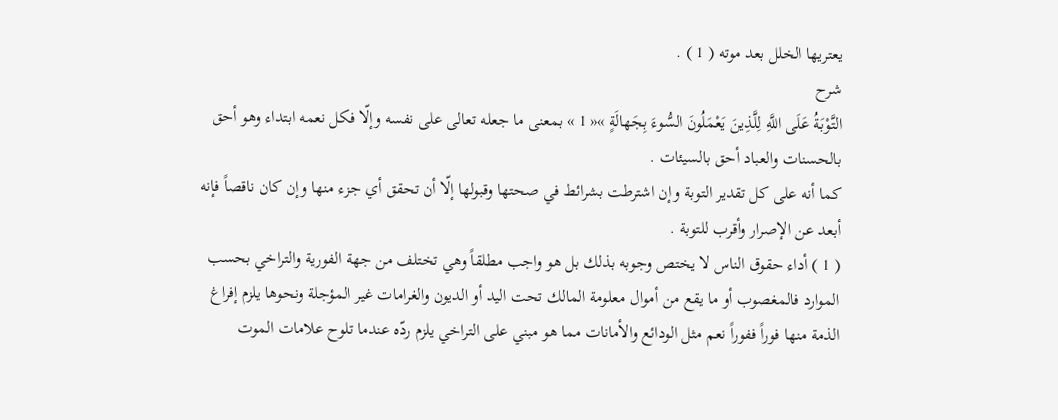يعتريها الخلل بعد موته ( 1 ) .
شرح
التَّوْبَةُ عَلَى اللَّهِ لِلَّذِينَ يَعْمَلُونَ السُّوءَ بِجَهالَةٍ »« 1 » بمعنى ما جعله تعالى على نفسه وإلّا فكل نعمه ابتداء وهو أحق بالحسنات والعباد أحق بالسيئات .
كما أنه على كل تقدير التوبة وإن اشترطت بشرائط في صحتها وقبولها إلّا أن تحقق أي جزء منها وإن كان ناقصاً فإنه أبعد عن الإصرار وأقرب للتوبة .
( 1 ) أداء حقوق الناس لا يختص وجوبه بذلك بل هو واجب مطلقاً وهي تختلف من جهة الفورية والتراخي بحسب الموارد فالمغصوب أو ما يقع من أموال معلومة المالك تحت اليد أو الديون والغرامات غير المؤجلة ونحوها يلزم إفراغ الذمة منها فوراً ففوراً نعم مثل الودائع والأمانات مما هو مبني على التراخي يلزم ردّه عندما تلوح علامات الموت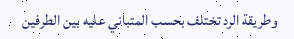وطريقة الرد تختلف بحسب المتباني عليه بين الطرفين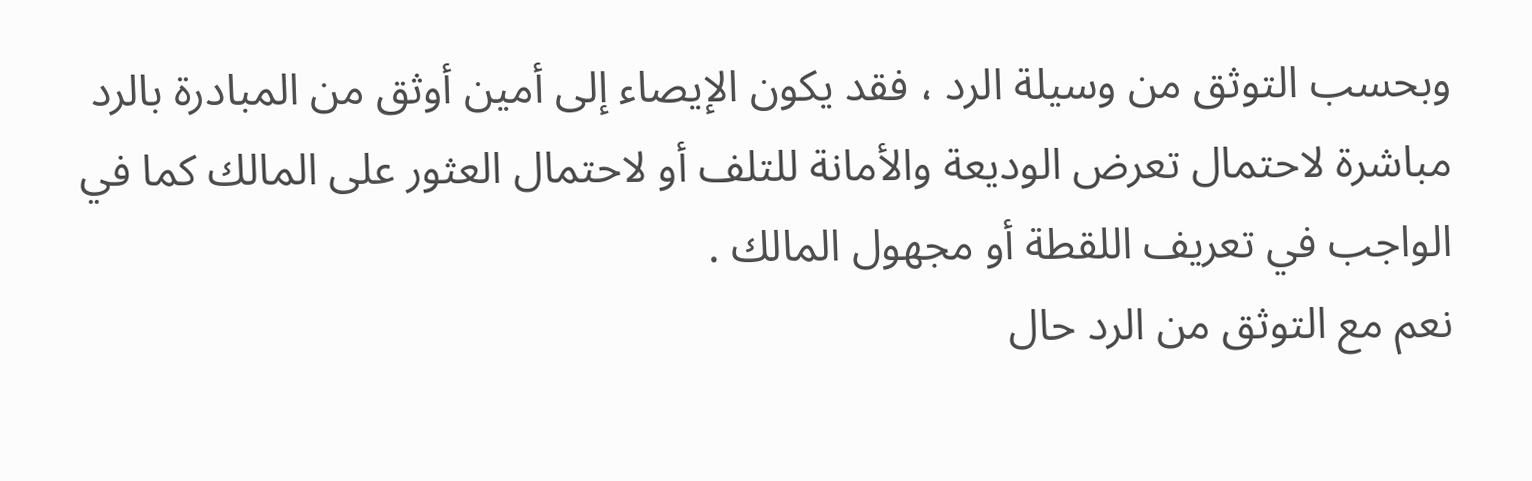وبحسب التوثق من وسيلة الرد ، فقد يكون الإيصاء إلى أمين أوثق من المبادرة بالرد مباشرة لاحتمال تعرض الوديعة والأمانة للتلف أو لاحتمال العثور على المالك كما في الواجب في تعريف اللقطة أو مجهول المالك .
نعم مع التوثق من الرد حال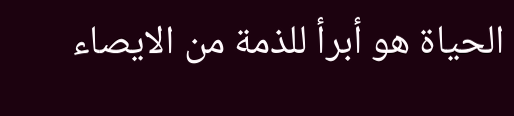الحياة هو أبرأ للذمة من الايصاء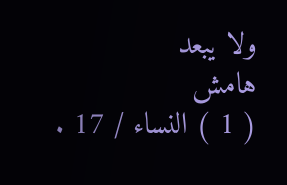ولا يبعد
هامش
( 1 ) النساء / 17 .